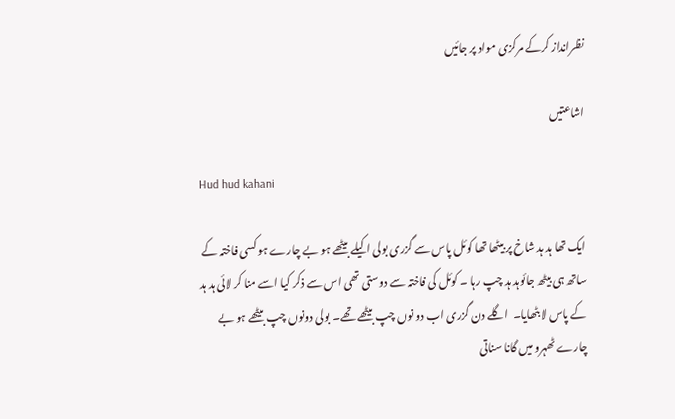نظرانداز کرکے مرکزی مواد پر جائیں

اشاعتیں

Hud hud kahani

ایک تھا ہد ہد شاخ پر بیٹھا تھا کوئل پاس سے گزری بولی اکیلے بیٹھے ہو بے چارے ہو کسی فاختہ کے ساتھ ہی بیٹھ جائوہد ہد چپ رہا ۔ کوئل کی فاختہ سے دوستی تھی اس سے ذکر کیا اسے منا کر لائی ہد ہد کے پاس لا بٹھایا۔  اگلے دن گزری اب دو نوں چپ بیٹھے تھے۔ بولی دونوں چپ بیٹھے ہو بے چارے ٹھہرو میں گانا سناتی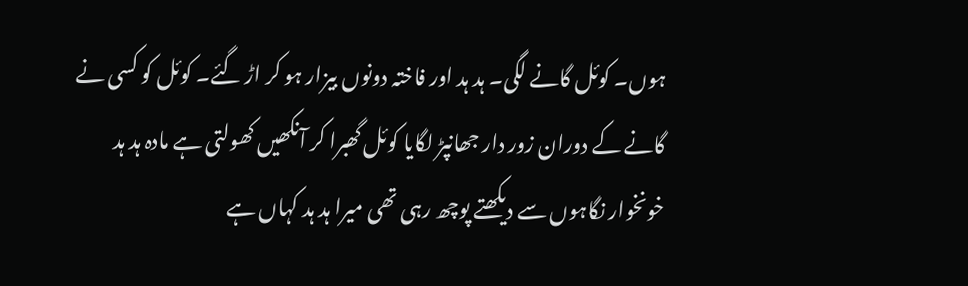ہوں۔ کوئل گانے لگی۔ ہد ہد اور فاختہ دونوں بیزار ہو کر اڑ گئے۔ کوئل کو کسی نے گانے کے دوران زور دار جھانپڑ لگایا کوئل گھبرا کر آنکھیں کھولتی ہے مادہ ہد ہد خونخوار نگاہوں سے دیکھتے پوچھ رہی تھی میرا ہد ہد کہاں ہے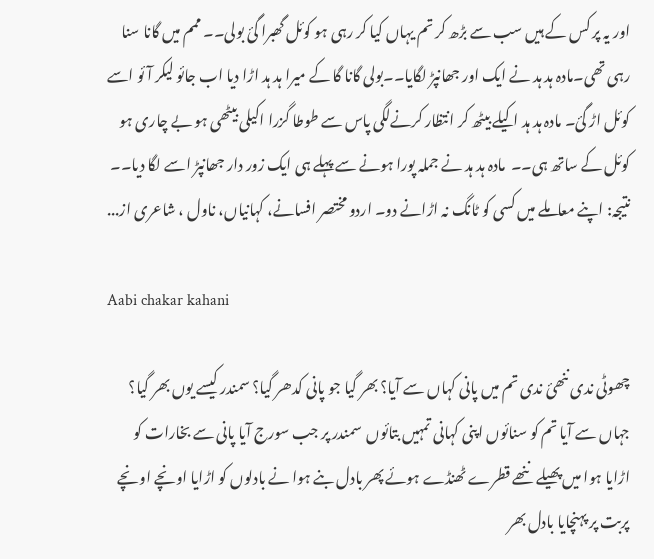اور یہ پر کس کے ہیں سب سے بڑھ کر تم یہاں کیا کر رہی ہو کوئل گھبرا گئ بولی۔۔ ممم میں گانا سنا رہی تھی۔مادہ ہد ہد نے ایک اور جھانپڑ لگایا۔۔بولی گانا گا کے میرا ہد ہد اڑا دیا اب جائو لیکر آئو اسے  کوئل اڑ گئ۔ مادہ ہد ہد اکیلے بیٹھ کر انتظار کرنےلگی پاس سے طوطا گزرا اکیلی بیٹھی ہو بے چاری ہو کوئل کے ساتھ ہی۔۔  مادہ ہد ہد نے جملہ پورا ہونے سے پہلے ہی ایک زور دار جھانپڑ اسے لگا دیا۔۔  نتیجہ: اپنے معاملے میں کسی کو ٹانگ نہ اڑانے دو۔ اردو مختصر افسانے، کہانیاں، ناول ، شاعری از...

Aabi chakar kahani

چھوٹی ندی ننھئ ندی تم میں پانی کہاں سے آیا؟ بھر گیا جو پانی کدھر گیا؟ سمندر کیسے یوں بھر گیا؟ جہاں سے آیا تم کو سنائوں اپنی کہانی تمہیں بتائوں  سمندر پر جب سورج آیا پانی سے بخارات کو اڑایا ہوا میں پھیلے ننھے قطرے ٹھنڈے ہوئے پھر بادل بنے ہوا نے بادلوں کو اڑایا اونچے اونچے پربت پر پہنچایا بادل بھر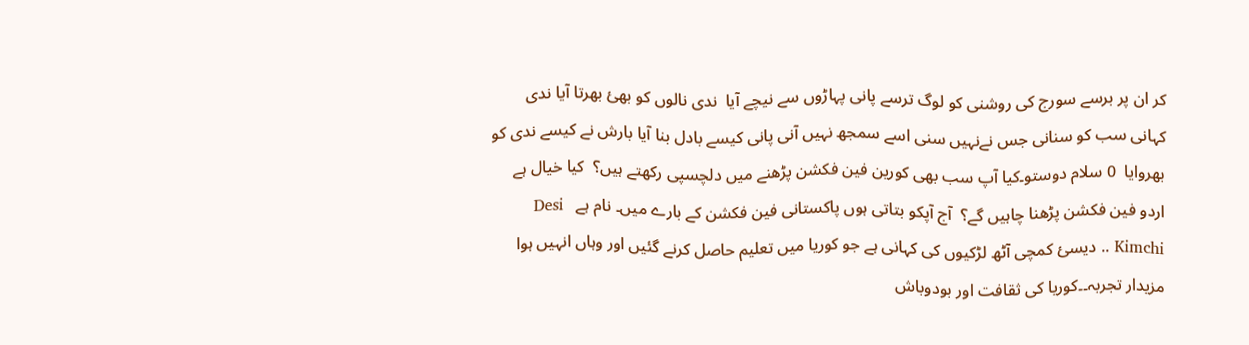کر ان پر برسے سورج کی روشنی کو لوگ ترسے پانی پہاڑوں سے نیچے آیا  ندی نالوں کو بھئ بھرتا آیا ندی کہانی سب کو سنانی جس نےنہیں سنی اسے سمجھ نہیں آنی پانی کیسے بادل بنا آیا بارش نے کیسے ندی کو بھروایا  0 سلام دوستو۔کیا آپ سب بھی کورین فین فکشن پڑھنے میں دلچسپی رکھتے ہیں؟  کیا خیال ہے اردو فین فکشن پڑھنا چاہیں گے؟  آج آپکو بتاتی ہوں پاکستانی فین فکشن کے بارے میں۔ نام ہے   Desi Kimchi .. دیسئ کمچی آٹھ لڑکیوں کی کہانی ہے جو کوریا میں تعلیم حاصل کرنے گئیں اور وہاں انہیں ہوا مزیدار تجربہ۔۔کوریا کی ثقافت اور بودوباش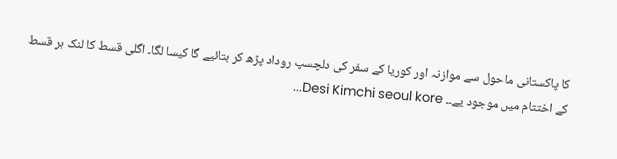کا پاکستانی ماحول سے موازنہ اور کوریا کے سفر کی دلچسپ روداد پڑھ کر بتائیے گا کیسا لگا۔ اگلی قسط کا لنک ہر قسط کے اختتام میں موجود یے۔۔ Desi Kimchi seoul kore...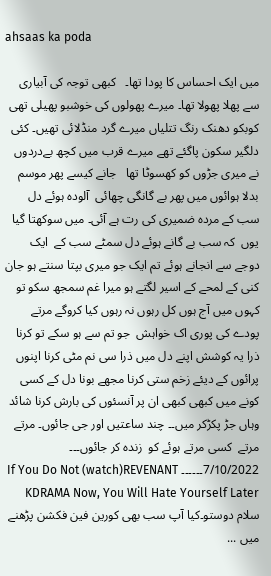ahsaas ka poda

میں ایک احساس کا پودا تھا۔   کبھی توجہ کی آبیاری سے پھلا پھولا تھا۔ میرے پھولوں کی خوشبو پھیلی تھی کوبکو دھنک رنگ تتلیاں میرے گرد منڈلائی تھیں۔ کئی دلگیر سکون پاگئے تھے میرے قرب میں کچھ بےدردوں نے میری جڑوں کو کھسوٹا تھا   جانے کیسے پھر موسم بدلا ہوائوں میں پھر بے گانگی چھائی  آلودہ ہوئے دل سب کے مردہ ضمیری کی رت ہے آئی۔ میں سوکھتا گیا یوں  کہ سب بے گانے ہوئے دل سمٹے سب کے  ایک دوجے سے انجانے ہوئے تم ایک جو میری بپتا سنتے ہو جان کنی کے لمحے کے اسیر لگتے ہو میرا غم سمجھ سکو تو کہوں میں آج ہوں کل رہوں نہ رہوں کیا کروگے مرتے پودے کی پوری اک خواہش  جو تم سے ہو سکے تو کرنا ذرا یہ کوشش اپنے دل میں ذرا سی نم مٹی کرنا اپنوں پرائوں کے دیئے زخم ستی کرنا مجھے بونا دل کے کسی کونے میں کبھی کبھی ان پر آنسئوں کی بارش کرنا شائد وہاں جڑ پکڑکر میں۔۔ چند ساعتیں اور جی جائوں۔ مرتے مرتے  کسی مرتے ہوئے کو  زندہ کر جائوں۔۔۔ 7/10/2022۔۔۔۔۔۔ If You Do Not (watch)REVENANT KDRAMA Now, You Will Hate Yourself Later سلام دوستو۔کیا آپ سب بھی کورین فین فکشن پڑھنے میں ...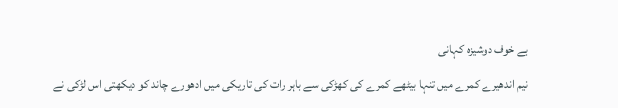بے خوف دوشیزہ کہانی

نیم اندھیرے کمرے میں تنہا بیٹھے کمرے کی کھڑکی سے باہر رات کی تاریکی میں ادھورے چاند کو دیکھتی اس لڑکی نے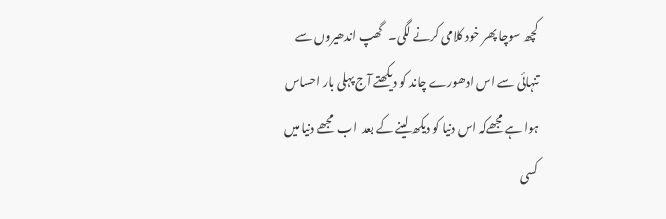کچھ سوچا پھر خود کلامی کرنے لگی۔   گھپ اندھیروں سے  تنہائی سے اس ادھورے چاند کو دیکھتے آج پہلی بار احساس ہوا ہے مجھےکہ اس دنیا کو دیکھ لینے کے بعد  اب  مجھے دنیا میں کسی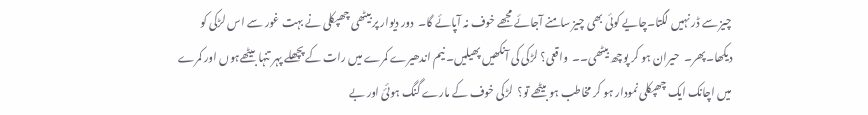چیز سے ڈر نہیں لگتا۔چایے کوئی بھی چیز سامنے آجائے مجھے خوف نہ آپائے گا۔  دور دیوار پر بیٹھی چھپکلی نے بہت غور سے اس لڑکی کو دیکھا۔پھر۔  حیران ہو کر پوچھ بیٹھی۔۔  واقعی؟ لڑکی کی آنکھیں پھیلیں۔ نیم اندھیرے کمرے میں رات کے پچھلے پہر تنہا بیٹھےہوں اور کمرے میں اچانک ایک چھپکلی نمودار ہو کر مخاطب ہو بیٹھے تو؟  لڑکی خوف کے مارے گنگ ہوئئ اور بے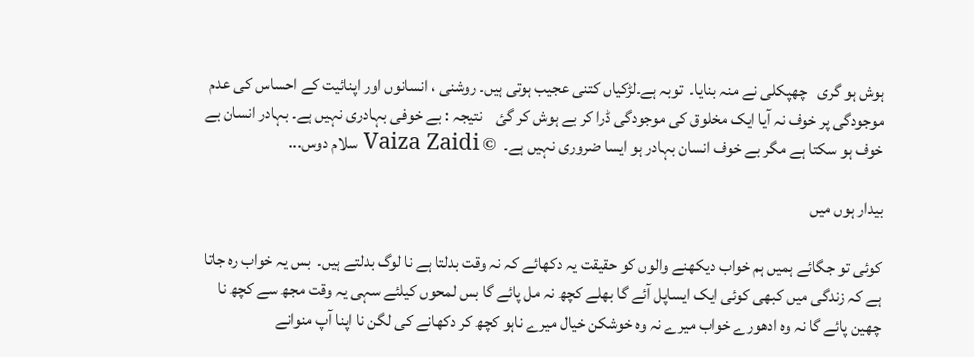ہوش ہو گری   چھپکلی نے منہ بنایا۔  توبہ ہے۔لڑکیاں کتنی عجیب ہوتی ہیں۔ روشنی ، انسانوں اور اپنائیت کے احساس کی عدم موجودگی پر خوف نہ آیا ایک مخلوق کی موجودگی ڈرا کر بے ہوش کر گئ    نتیجہ : بے خوفی بہادری نہیں ہے۔ بہادر انسان بے خوف ہو سکتا ہے مگر بے خوف انسان بہادر ہو ایسا ضروری نہیں ہے۔  © Vaiza Zaidi سلام دوس...

بیدار ہوں میں

کوئی تو جگائے ہمیں ہم خواب دیکھنے والوں کو حقیقت یہ دکھائے کہ نہ وقت بدلتا ہے نا لوگ بدلتے ہیں۔  بس یہ خواب رہ جاتا ہے کہ زندگی میں کبھی کوئی ایک ایساپل آئے گا بھلے کچھ نہ مل پائے گا بس لمحوں کیلئے سہی یہ وقت مجھ سے کچھ نا چھین پائے گا نہ وہ ادھورے خواب میرے نہ وہ خوشکن خیال میرے ناہو کچھ کر دکھانے کی لگن نا اپنا آپ منوانے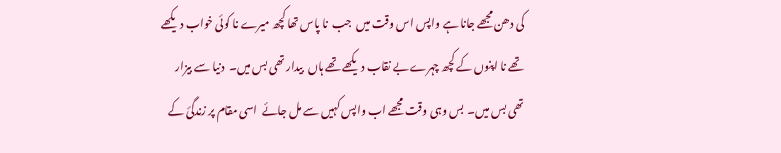کی دھن مجھے جانا ہے واپس اس وقت میں  جب  نا پاس تھا کچھ میرے نا کوئی خواب دیکھے تھے نا اپنوں کے کچھ چہرے بے نقاب دیکھے تھے ہاں  بیدار تھی بس میں۔  دنیا سے بیزار تھی بس میں۔  بس وہی وقت مجھے اب واپس کہیں سے مل جائے  اسی مقام پر زندگئ کے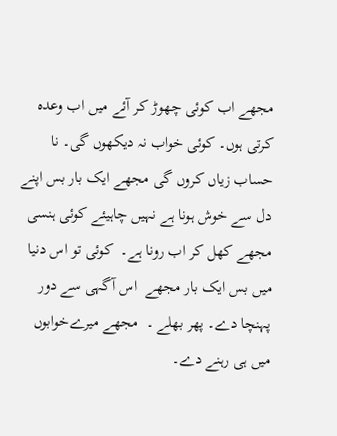مجھے اب کوئی چھوڑ کر آئے میں اب وعدہ کرتی ہوں۔ کوئی خواب نہ دیکھوں گی۔ نا حساب زیاں کروں گی مجھے ایک بار بس اپنے دل سے خوش ہونا ہے نہیں چاہیئے کوئی ہنسی مجھے کھل کر اب رونا ہے۔  کوئی تو اس دنیا میں بس ایک بار مجھے  اس آگہی سے دور  پہنچا دے۔ پھر بھلے ۔  مجھے میرےخوابوں میں ہی رہنے دے۔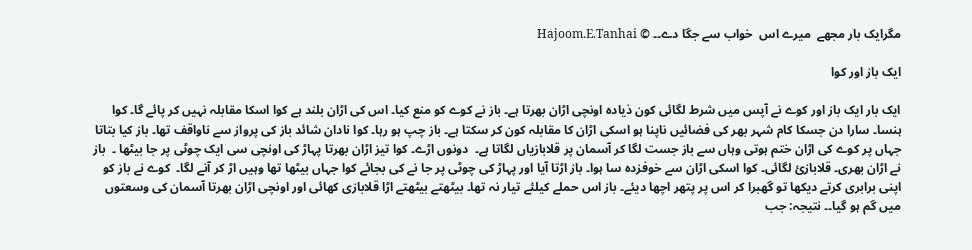مگرایک بار مجھے  میرے اس  خواب سے جگا دے۔۔ © Hajoom.E.Tanhai

ایک باز اور کوا

ایک بار ایک باز اور کوے نے آپس میں شرط لگائی کون ذیادہ اونچی اڑان بھرتا ہے۔ باز نے کوے کو منع کیا۔ اس کی اڑان بلند ہے کوا اسکا مقابلہ نہیں کر پائے گا۔ کوا ہنسا۔ سارا دن جسکا کام شہر بھر کی فضائیں ناپنا ہو اسکی اڑان کا مقابلہ کون کر سکتا ہے۔ باز چپ ہو رہا۔ کوا نادان شائد باز کی پرواز سے ناواقف تھا۔ باز کیا بتاتا جہاں پر کوے کی اڑان ختم ہوتی وہاں سے باز جست لگا کر آسمان پر قلابازیاں لگاتا ہے۔  دونوں اڑے۔ کوا تیز اڑان بھرتا پہاڑ کی اونچی سی ایک چوٹی پر جا بیٹھا ۔  باز نے اڑان بھری۔ قلابازئ لگائی۔ کوا اسکی اڑان سے خوفزدہ سا ہوا۔ باز اڑتا آیا اور پہاڑ کی چوٹی پر جا نے کی بجائے کوا جہاں بیٹھا تھا وہیں اڑ کر آنے لگا۔  کوے نے باز کو اپنی برابری کرتے دیکھا تو گھبرا کر اس پر پتھر اچھا دیئے۔ باز اس حملے کیلئے تیار نہ تھا۔ بیٹھتے بیٹھتے اڑا قلابازی کھائی اور اونچی اڑان بھرتا آسمان کی وسعتوں میں گم ہو گیا۔۔ نتیجہ: جب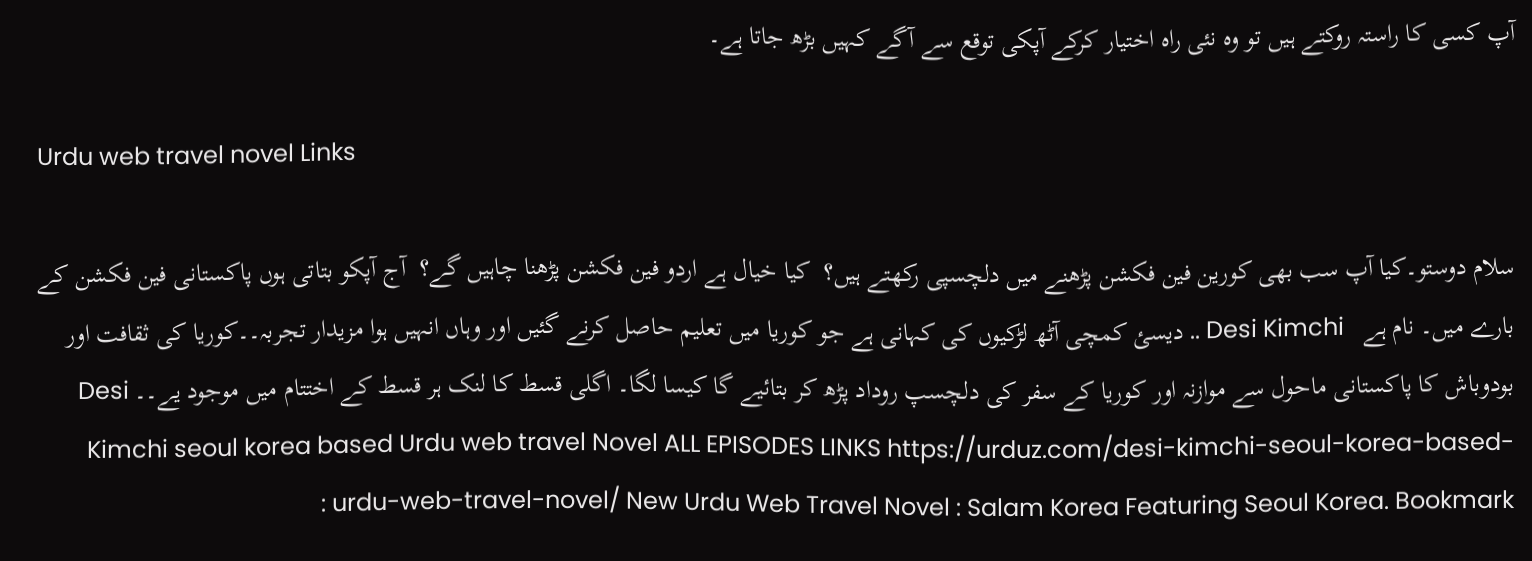آپ کسی کا راستہ روکتے ہیں تو وہ نئی راہ اختیار کرکے آپکی توقع سے آگے کہیں بڑھ جاتا ہے۔

Urdu web travel novel Links

سلام دوستو۔کیا آپ سب بھی کورین فین فکشن پڑھنے میں دلچسپی رکھتے ہیں؟  کیا خیال ہے اردو فین فکشن پڑھنا چاہیں گے؟  آج آپکو بتاتی ہوں پاکستانی فین فکشن کے بارے میں۔ نام ہے   Desi Kimchi .. دیسئ کمچی آٹھ لڑکیوں کی کہانی ہے جو کوریا میں تعلیم حاصل کرنے گئیں اور وہاں انہیں ہوا مزیدار تجربہ۔۔کوریا کی ثقافت اور بودوباش کا پاکستانی ماحول سے موازنہ اور کوریا کے سفر کی دلچسپ روداد پڑھ کر بتائیے گا کیسا لگا۔ اگلی قسط کا لنک ہر قسط کے اختتام میں موجود یے۔۔ Desi Kimchi seoul korea based Urdu web travel Novel ALL EPISODES LINKS https://urduz.com/desi-kimchi-seoul-korea-based-urdu-web-travel-novel/ New Urdu Web Travel Novel : Salam Korea Featuring Seoul Korea. Bookmark :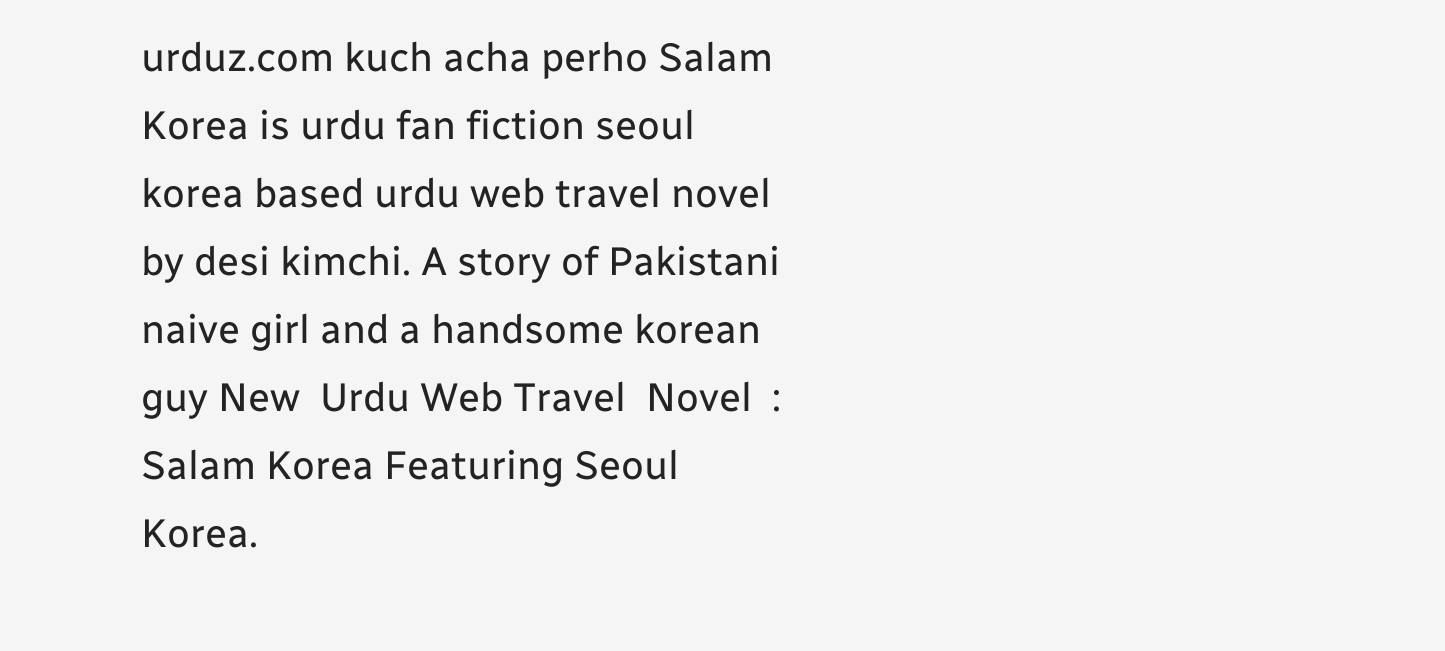urduz.com kuch acha perho Salam Korea is urdu fan fiction seoul korea based urdu web travel novel by desi kimchi. A story of Pakistani naive girl and a handsome korean guy New  Urdu Web Travel  Novel  : Salam Korea Featuring Seoul Korea.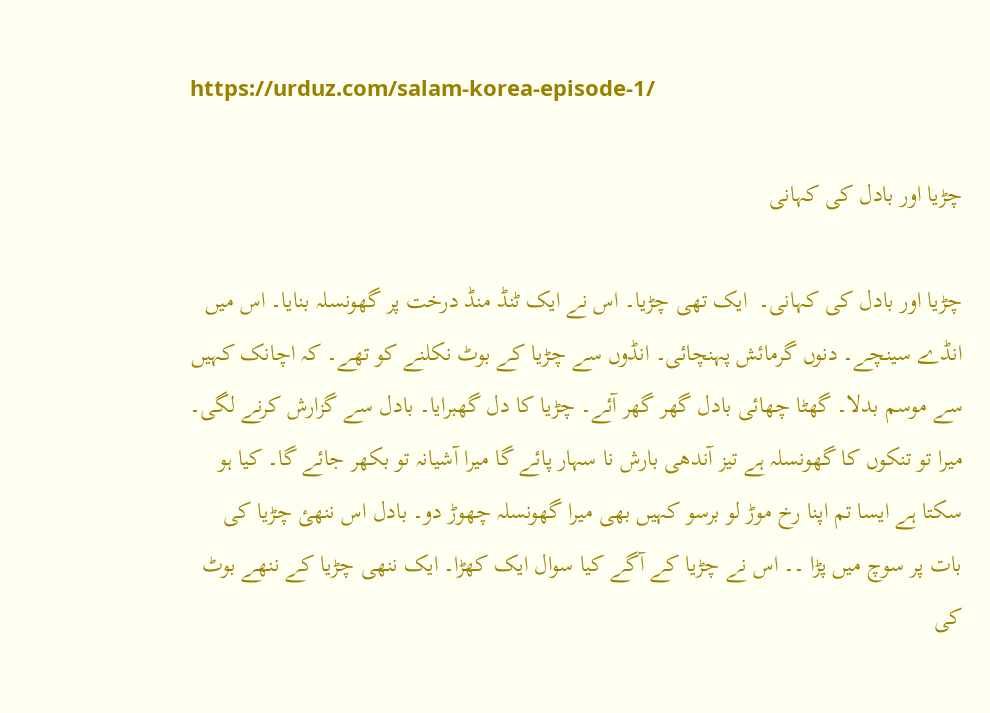https://urduz.com/salam-korea-episode-1/

چڑیا اور بادل کی کہانی

چڑیا اور بادل کی کہانی۔  ایک تھی چڑیا۔ اس نے ایک ٹنڈ منڈ درخت پر گھونسلہ بنایا۔ اس میں انڈے سینچے۔ دنوں گرمائش پہنچائی۔ انڈوں سے چڑیا کے بوٹ نکلنے کو تھے۔ کہ اچانک کہیں سے موسم بدلا۔ گھٹا چھائی بادل گھر گھر آئے۔ چڑیا کا دل گھبرایا۔ بادل سے گزارش کرنے لگی۔ میرا تو تنکوں کا گھونسلہ ہے تیز آندھی بارش نا سہار پائے گا میرا آشیانہ تو بکھر جائے گا۔ کیا ہو سکتا ہے ایسا تم اپنا رخ موڑ لو برسو کہیں بھی میرا گھونسلہ چھوڑ دو۔ بادل اس ننھئ چڑیا کی بات پر سوچ میں پڑا ۔۔ اس نے چڑیا کے آگے کیا سوال ایک کھڑا۔ ایک ننھی چڑیا کے ننھے بوٹ کی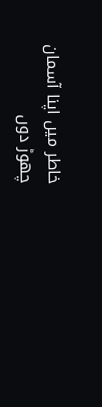خاطر میں اپنا آسمان چھوڑ دوں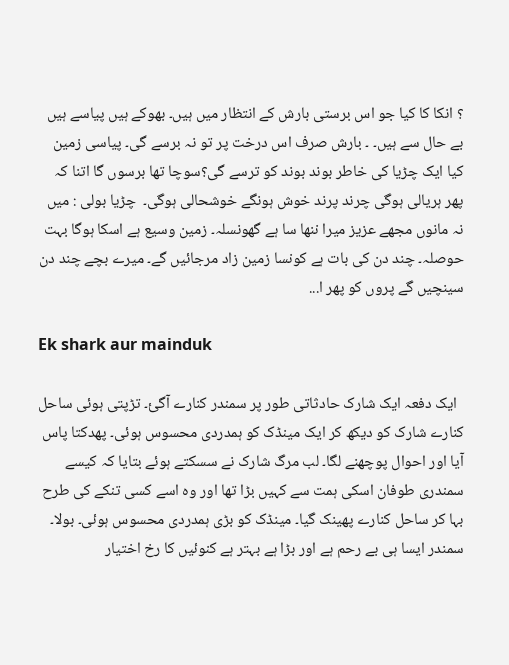؟ انکا کا کیا جو اس برستی بارش کے انتظار میں ہیں۔ بھوکے ہیں پیاسے ہیں بے حال سے ہیں۔ ۔ بارش صرف اس درخت پر تو نہ برسے گی۔ پیاسی زمین کیا ایک چڑیا کی خاطر بوند بوند کو ترسے گی؟سوچا تھا برسوں گا اتنا کہ پھر ہریالی ہوگی چرند پرند خوش ہونگے خوشحالی ہوگی۔  چڑیا بولی : میں نہ مانوں مجھے عزیز میرا ننھا سا ہے گھونسلہ۔ زمین وسیع ہے اسکا ہوگا بہت حوصلہ۔ چند دن کی بات ہے کونسا زمین زاد مرجائیں گے۔ میرے بچے چند دن سینچیں گے پروں کو پھر ا...

Ek shark aur mainduk

  ایک دفعہ ایک شارک حادثاتی طور پر سمندر کنارے آگئ۔ تڑپتی ہوئی ساحل کنارے شارک کو دیکھ کر ایک مینڈک کو ہمدردی محسوس ہوئی۔ پھدکتا پاس آیا اور احوال پوچھنے لگا۔ لب مرگ شارک نے سسکتے ہوئے بتایا کہ کیسے سمندری طوفان اسکی ہمت سے کہیں بڑا تھا اور وہ اسے کسی تنکے کی طرح بہا کر ساحل کنارے پھینک گیا۔ مینڈک کو بڑی ہمدردی محسوس ہوئی۔ بولا۔ سمندر ایسا ہی بے رحم ہے اور بڑا ہے بہتر ہے کنوئیں کا رخ اختیار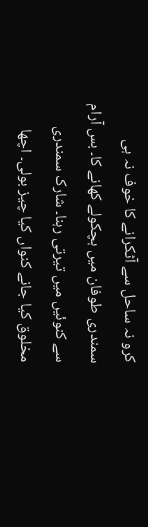کرو نہ ساحل سے آٹکرانے کا خوف نہ ہی سمندری طوفان میں ہچکولے کھانے کا۔ بس آرام سے کنوئیں میں تیرتی رہنا۔ شارک سمندری مخلوق کیا جانے کنواں کیا چیز بولی۔ اچھا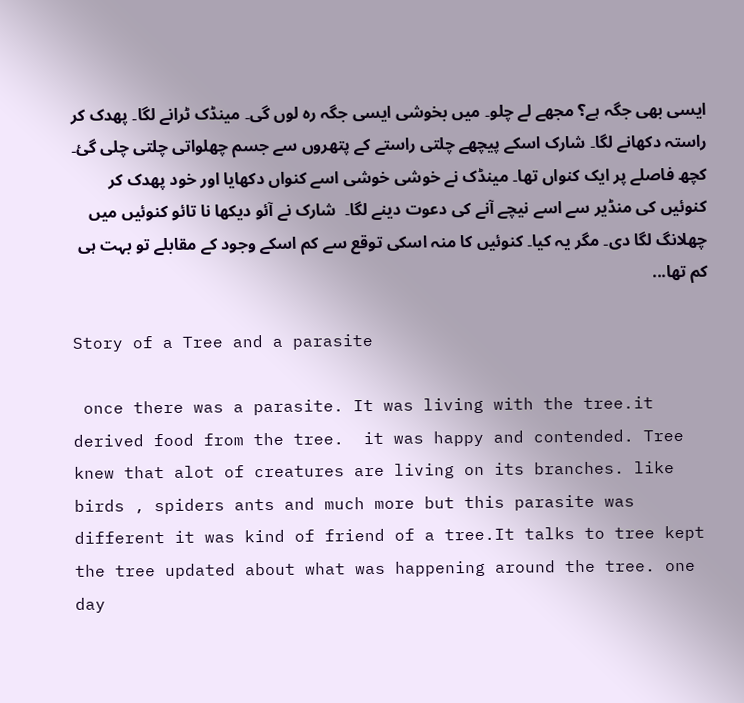ایسی بھی جگہ ہے؟ مجھے لے چلو۔ میں بخوشی ایسی جگہ رہ لوں گی۔ مینڈک ٹرانے لگا۔ پھدک کر راستہ دکھانے لگا۔ شارک اسکے پیچھے چلتی راستے کے پتھروں سے جسم چھلواتی چلتی چلی گئ۔ کچھ فاصلے پر ایک کنواں تھا۔ مینڈک نے خوشی خوشی اسے کنواں دکھایا اور خود پھدک کر کنوئیں کی منڈیر سے اسے نیچے آنے کی دعوت دینے لگا۔  شارک نے آئو دیکھا نا تائو کنوئیں میں چھلانگ لگا دی۔ مگر یہ کیا۔ کنوئیں کا منہ اسکی توقع سے کم اسکے وجود کے مقابلے تو بہت ہی کم تھا...

Story of a Tree and a parasite

 once there was a parasite. It was living with the tree.it derived food from the tree.  it was happy and contended. Tree knew that alot of creatures are living on its branches. like birds , spiders ants and much more but this parasite was different it was kind of friend of a tree.It talks to tree kept the tree updated about what was happening around the tree. one day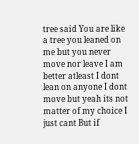tree said You are like a tree you leaned on me but you never move nor leave I am better atleast I dont lean on anyone I dont move but yeah its not matter of my choice I just cant But if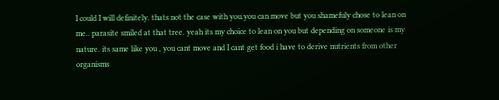I could I will definitely. thats not the case with you.you can move but you shamefuly chose to lean on me.. parasite smiled at that tree. yeah its my choice to lean on you but depending on someone is my nature. its same like you , you cant move and I cant get food i have to derive nutrients from other organisms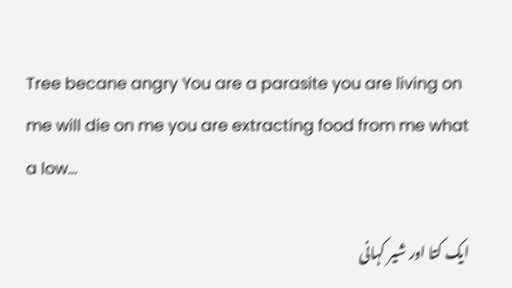Tree becane angry You are a parasite you are living on me will die on me you are extracting food from me what a low...

ایک کتا اور شیر کہانی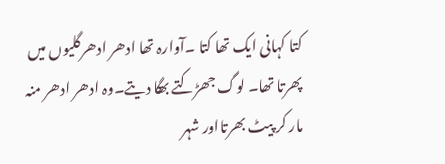کتا کہانی ایک تھا کتا ۔آوارہ تھا ادھر ادھرگلیوں میں پھرتا تھا۔ لوگ جھڑکتے بھگا دیتے۔وہ ادھر ادھر منہ مار کر پیٹ بھرتااور شہر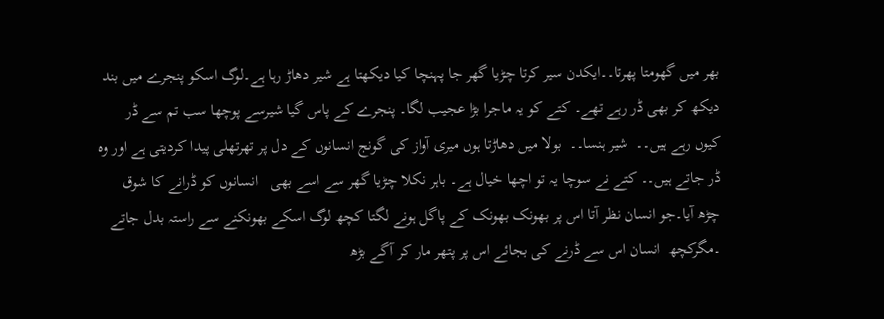بھر میں گھومتا پھرتا۔۔ایکدن سیر کرتا چڑیا گھر جا پہنچا کیا دیکھتا ہے شیر دھاڑ رہا ہے۔لوگ اسکو پنجرے میں بند دیکھ کر بھی ڈر رہے تھے۔ کتے کو یہ ماجرا بڑا عجیب لگا۔ پنجرے کے پاس گیا شیرسے پوچھا سب تم سے ڈر کیوں رہے ہیں۔۔  شیر ہنسا۔۔  بولا میں دھاڑتا ہوں میری آواز کی گونج انسانوں کے دل پر تھرتھلی پیدا کردیتی ہے اور وہ ڈر جاتے ہیں۔۔ کتے نے سوچا یہ تو اچھا خیال ہے۔ باہر نکلا چڑیا گھر سے اسے بھی   انسانوں کو ڈرانے کا شوق چڑھ آیا۔جو انسان نظر آتا اس پر بھونک بھونک کے پاگل ہونے لگتا کچھ لوگ اسکے بھونکنے سے راستہ بدل جاتے  ۔مگرکچھ  انسان اس سے ڈرنے کی بجائے اس پر پتھر مار کر آگے بڑھ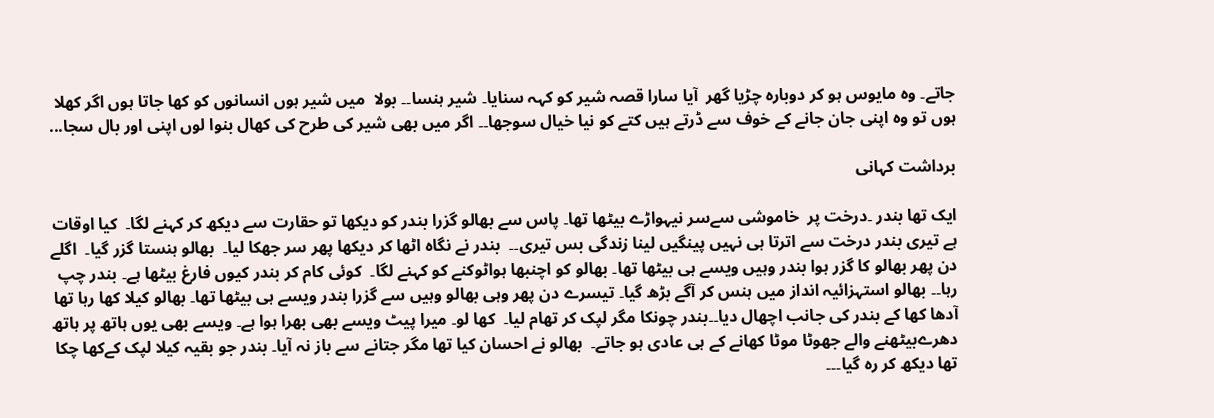جاتے۔ وہ مایوس ہو کر دوبارہ چڑیا گھر  آیا سارا قصہ شیر کو کہہ سنایا۔ شیر ہنسا۔۔ بولا  میں شیر ہوں انسانوں کو کھا جاتا ہوں اگر کھلا ہوں تو وہ اپنی جان جانے کے خوف سے ڈرتے ہیں کتے کو نیا خیال سوجھا۔۔ اگر میں بھی شیر کی طرح کی کھال بنوا لوں اپنی اور بال سجا...

برداشت کہانی

ایک تھا بندر ۔درخت پر  خاموشی سےسر نیہواڑے بیٹھا تھا۔ پاس سے بھالو گزرا بندر کو دیکھا تو حقارت سے دیکھ کر کہنے لگا۔  کیا اوقات ہے تیری بندر درخت سے اترتا ہی نہیں پینگیں لینا زندگی بس تیری۔۔  بندر نے نگاہ اٹھا کر دیکھا پھر سر جھکا لیا۔  بھالو ہنستا گزر گیا۔  اگلے دن پھر بھالو کا گزر ہوا بندر وہیں ویسے ہی بیٹھا تھا۔ بھالو کو اچنبھا ہواٹوکنے کو کہنے لگا۔  کوئی کام کر بندر کیوں فارغ بیٹھا ہے۔ بندر چپ رہا۔۔ بھالو استہزائیہ انداز میں ہنس کر آگے بڑھ گیا۔ تیسرے دن پھر وہی بھالو وہیں سے گزرا بندر ویسے ہی بیٹھا تھا۔ بھالو کیلا کھا رہا تھا آدھا کھا کے بندر کی جانب اچھال دیا۔۔بندر چونکا مگر لپک کر تھام لیا۔  کھا لو۔ میرا پیٹ ویسے بھی بھرا ہوا ہے۔ ویسے بھی یوں ہاتھ پر ہاتھ دھرےبیٹھنے والے جھوٹا موٹا کھانے کے ہی عادی ہو جاتے۔  بھالو نے احسان کیا تھا مگر جتانے سے باز نہ آیا۔ بندر جو بقیہ کیلا لپک کےکھا چکا تھا دیکھ کر رہ گیا۔۔۔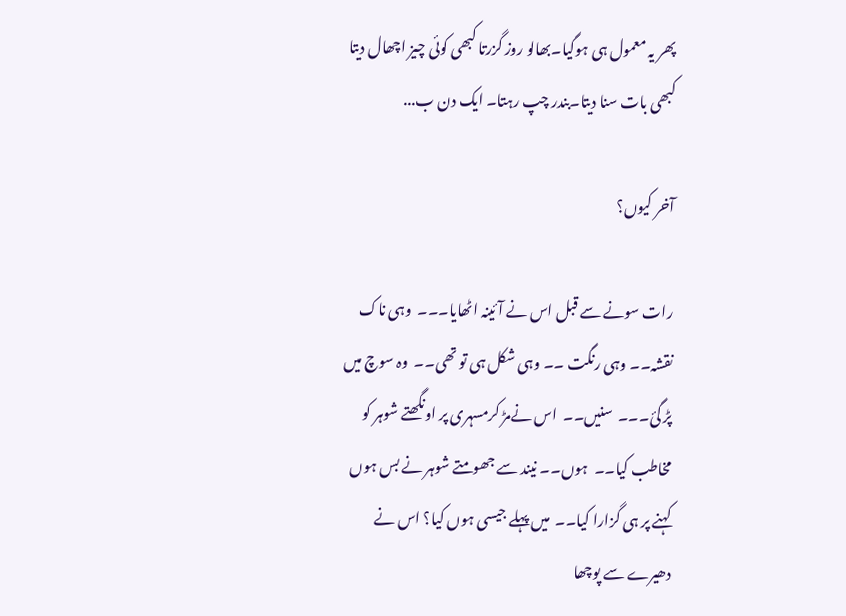پھر یہ معمول ہی ہوگیا۔بھالو روز گزرتا کبھی کوئی چیز اچھال دیتا کبھی بات سنا دیتا۔بندر چپ رہتا۔ ایک دن ب...

آخر کیوں؟

رات سونے سے قبل اس نے آئینہ اٹھایا۔۔۔  وہی ناک نقشہ۔۔ وہی رنگت ۔۔ وہی شکل ہی تو تھی۔۔  وہ سوچ میں پڑ گئ۔۔۔  سنیں۔۔  اس نےمڑ کرمسہری پر اونگھتے شوہر کو مخاطب کیا۔۔  ہوں۔۔ نیند سے جھومتے شوہر نے بس ہوں کہنے پر ہی گزارا کیا۔۔  میں پہلے جیسی ہوں کیا؟ اس نے دھیرے سے پوچھا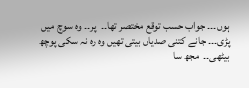ہوں۔۔۔ جواب حسب توقع مختصر تھا۔۔  پر۔۔ وہ سوچ میں پڑی۔۔۔ جانے کتنی صدیاں بیتی تھیں وہ رہ نہ سکی پوچھ بیٹھی۔۔  مجھ سا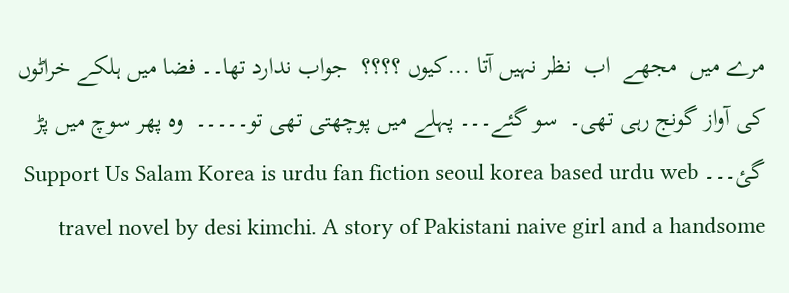مرے میں  مجھے  اب  نظر نہیں آتا ...کیوں ؟؟؟؟  جواب ندارد تھا۔۔ فضا میں ہلکے خراٹوں کی آواز گونج رہی تھی۔  سو گئے۔۔۔ پہلے میں پوچھتی تھی تو۔۔۔۔۔  وہ پھر سوچ میں پڑ گئ۔۔۔ Support Us Salam Korea is urdu fan fiction seoul korea based urdu web travel novel by desi kimchi. A story of Pakistani naive girl and a handsome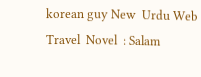korean guy New  Urdu Web Travel  Novel  : Salam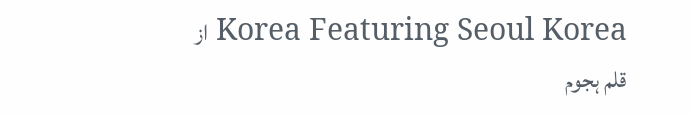Korea Featuring Seoul Korea از قلم ہجوم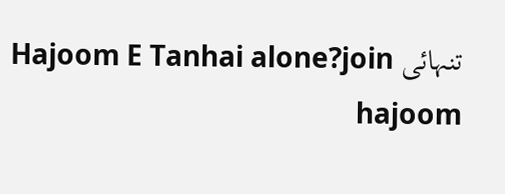تنہائی Hajoom E Tanhai alone?join hajoom